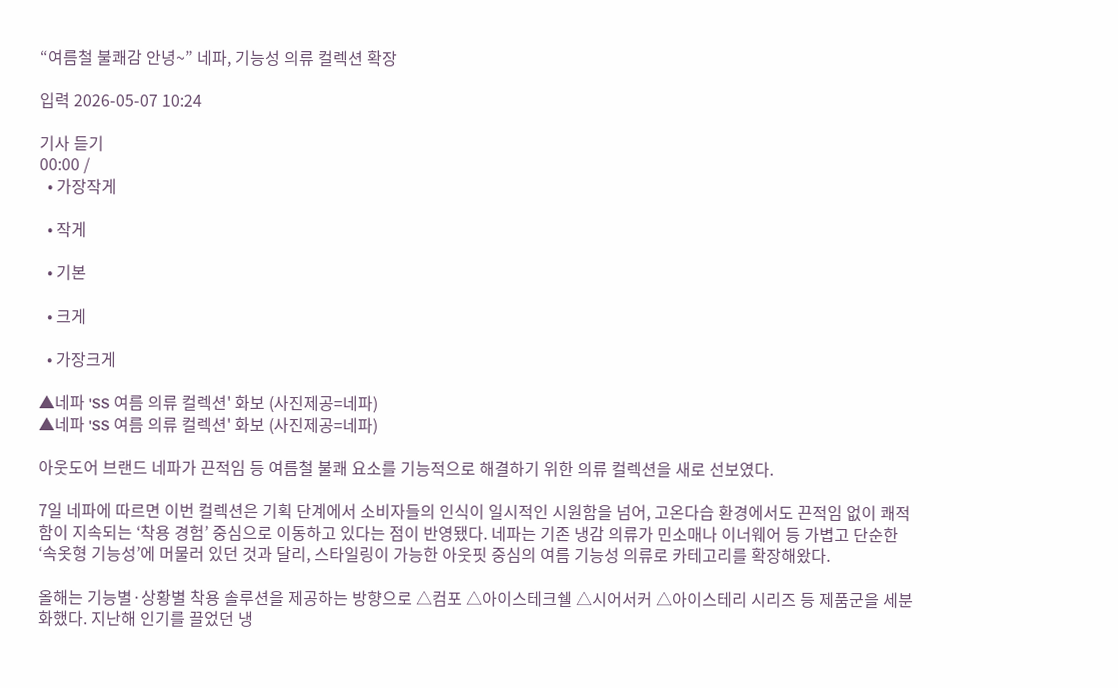“여름철 불쾌감 안녕~” 네파, 기능성 의류 컬렉션 확장

입력 2026-05-07 10:24

기사 듣기
00:00 /
  • 가장작게

  • 작게

  • 기본

  • 크게

  • 가장크게

▲네파 'SS 여름 의류 컬렉션' 화보 (사진제공=네파)
▲네파 'SS 여름 의류 컬렉션' 화보 (사진제공=네파)

아웃도어 브랜드 네파가 끈적임 등 여름철 불쾌 요소를 기능적으로 해결하기 위한 의류 컬렉션을 새로 선보였다.

7일 네파에 따르면 이번 컬렉션은 기획 단계에서 소비자들의 인식이 일시적인 시원함을 넘어, 고온다습 환경에서도 끈적임 없이 쾌적함이 지속되는 ‘착용 경험’ 중심으로 이동하고 있다는 점이 반영됐다. 네파는 기존 냉감 의류가 민소매나 이너웨어 등 가볍고 단순한 ‘속옷형 기능성’에 머물러 있던 것과 달리, 스타일링이 가능한 아웃핏 중심의 여름 기능성 의류로 카테고리를 확장해왔다.

올해는 기능별·상황별 착용 솔루션을 제공하는 방향으로 △컴포 △아이스테크쉘 △시어서커 △아이스테리 시리즈 등 제품군을 세분화했다. 지난해 인기를 끌었던 냉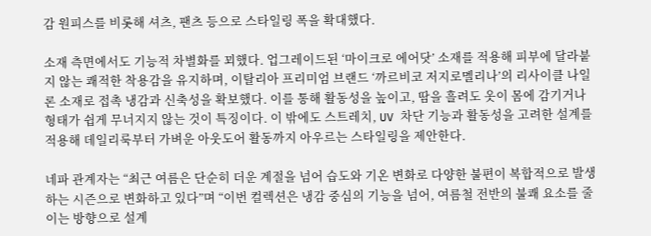감 원피스를 비롯해 셔츠, 팬츠 등으로 스타일링 폭을 확대했다.

소재 측면에서도 기능적 차별화를 꾀했다. 업그레이드된 ‘마이크로 에어닷’ 소재를 적용해 피부에 달라붙지 않는 쾌적한 착용감을 유지하며, 이탈리아 프리미엄 브랜드 ‘까르비코 저지로멜리나’의 리사이클 나일론 소재로 접촉 냉감과 신축성을 확보했다. 이를 통해 활동성을 높이고, 땀을 흘려도 옷이 몸에 감기거나 형태가 쉽게 무너지지 않는 것이 특징이다. 이 밖에도 스트레치, UV 차단 기능과 활동성을 고려한 설계를 적용해 데일리룩부터 가벼운 아웃도어 활동까지 아우르는 스타일링을 제안한다.

네파 관계자는 “최근 여름은 단순히 더운 계절을 넘어 습도와 기온 변화로 다양한 불편이 복합적으로 발생하는 시즌으로 변화하고 있다”며 “이번 컬렉션은 냉감 중심의 기능을 넘어, 여름철 전반의 불쾌 요소를 줄이는 방향으로 설계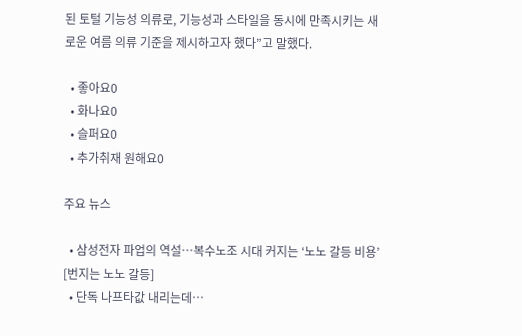된 토털 기능성 의류로, 기능성과 스타일을 동시에 만족시키는 새로운 여름 의류 기준을 제시하고자 했다”고 말했다.

  • 좋아요0
  • 화나요0
  • 슬퍼요0
  • 추가취재 원해요0

주요 뉴스

  • 삼성전자 파업의 역설…복수노조 시대 커지는 ‘노노 갈등 비용’ [번지는 노노 갈등]
  • 단독 나프타값 내리는데…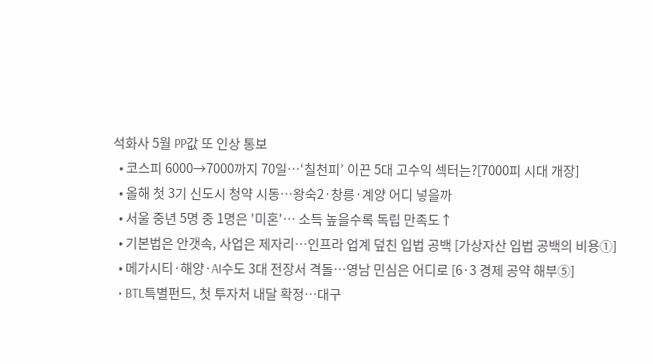석화사 5월 PP값 또 인상 통보
  • 코스피 6000→7000까지 70일⋯‘칠천피’ 이끈 5대 고수익 섹터는?[7000피 시대 개장]
  • 올해 첫 3기 신도시 청약 시동…왕숙2·창릉·계양 어디 넣을까
  • 서울 중년 5명 중 1명은 '미혼'… 소득 높을수록 독립 만족도↑
  • 기본법은 안갯속, 사업은 제자리…인프라 업계 덮친 입법 공백 [가상자산 입법 공백의 비용①]
  • 메가시티·해양·AI수도 3대 전장서 격돌…영남 민심은 어디로 [6·3 경제 공약 해부⑤]
  • BTL특별펀드, 첫 투자처 내달 확정…대구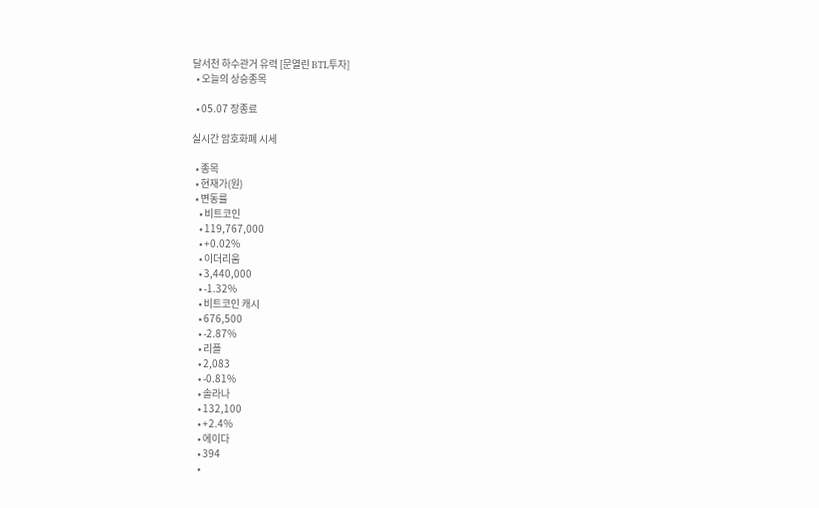달서천 하수관거 유력 [문열린 BTL투자]
  • 오늘의 상승종목

  • 05.07 장종료

실시간 암호화폐 시세

  • 종목
  • 현재가(원)
  • 변동률
    • 비트코인
    • 119,767,000
    • +0.02%
    • 이더리움
    • 3,440,000
    • -1.32%
    • 비트코인 캐시
    • 676,500
    • -2.87%
    • 리플
    • 2,083
    • -0.81%
    • 솔라나
    • 132,100
    • +2.4%
    • 에이다
    • 394
    •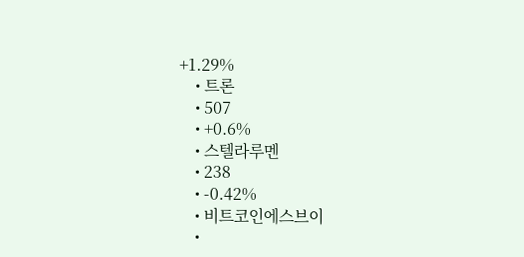+1.29%
    • 트론
    • 507
    • +0.6%
    • 스텔라루멘
    • 238
    • -0.42%
    • 비트코인에스브이
    •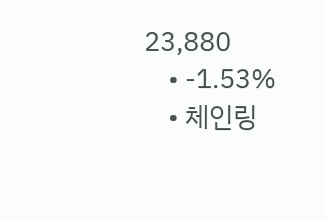23,880
    • -1.53%
    • 체인링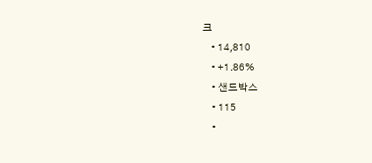크
    • 14,810
    • +1.86%
    • 샌드박스
    • 115
    •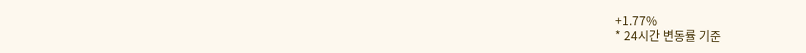+1.77%
* 24시간 변동률 기준